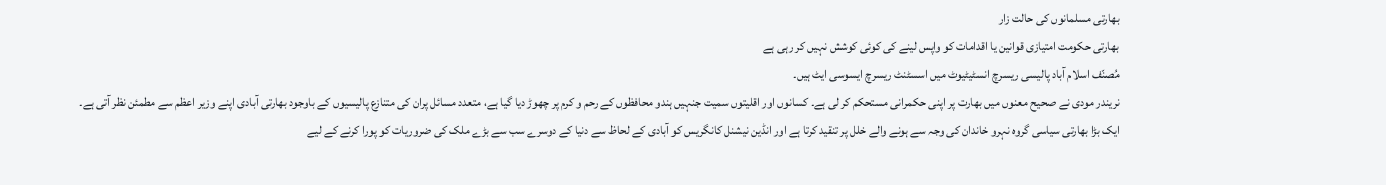بھارتی مسلمانوں کی حالت زار
بھارتی حکومت امتیازی قوانین یا اقدامات کو واپس لینے کی کوئی کوشش نہیں کر رہی ہے
مُصنّف اسلام آباد پالیسی ریسرچ انسٹیٹیوٹ میں اسسٹنٹ ریسرچ ایسوسی ایٹ ہیں۔
نریندر مودی نے صحیح معنوں میں بھارت پر اپنی حکمرانی مستحکم کر لی ہے۔ کسانوں اور اقلیتوں سمیت جنہیں ہندو محافظوں کے رحم و کرم پر چھوڑ دیا گیا ہے، متعدد مسائل پران کی متنازع پالیسیوں کے باوجود بھارتی آبادی اپنے وزیر اعظم سے مطمئن نظر آتی ہے۔
ایک بڑا بھارتی سیاسی گروہ نہرو خاندان کی وجہ سے ہونے والے خلل پر تنقید کرتا ہے اور انڈین نیشنل کانگریس کو آبادی کے لحاظ سے دنیا کے دوسرے سب سے بڑے ملک کی ضروریات کو پورا کرنے کے لیے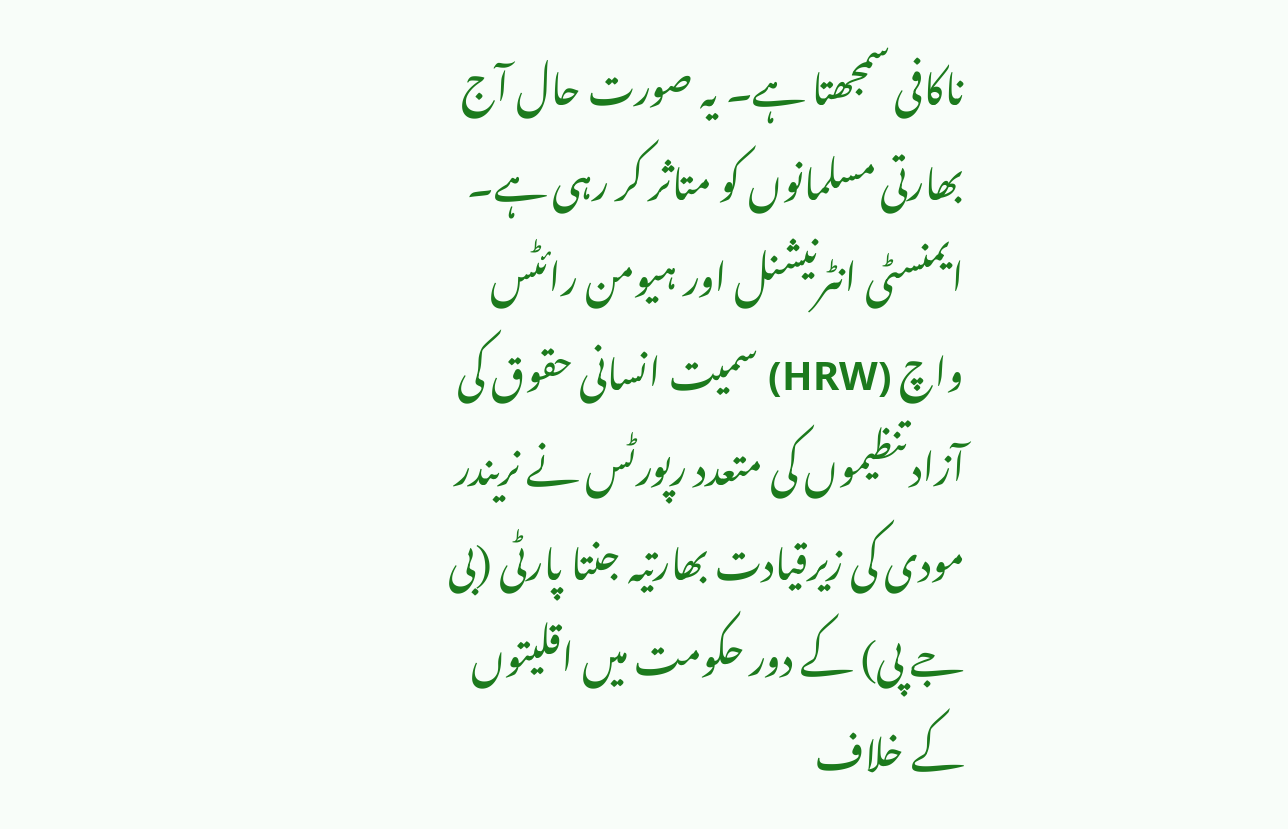ناکافی سمجھتا ہے۔ یہ صورت حال آج بھارتی مسلمانوں کو متاثر کر رہی ہے۔
ایمنسٹی انٹرنیشنل اور ہیومن رائٹس واچ (HRW) سمیت انسانی حقوق کی آزاد تنظیموں کی متعدد رپورٹس نے نریندر مودی کی زیرقیادت بھارتیہ جنتا پارٹی (بی جے پی) کے دور حکومت میں اقلیتوں کے خلاف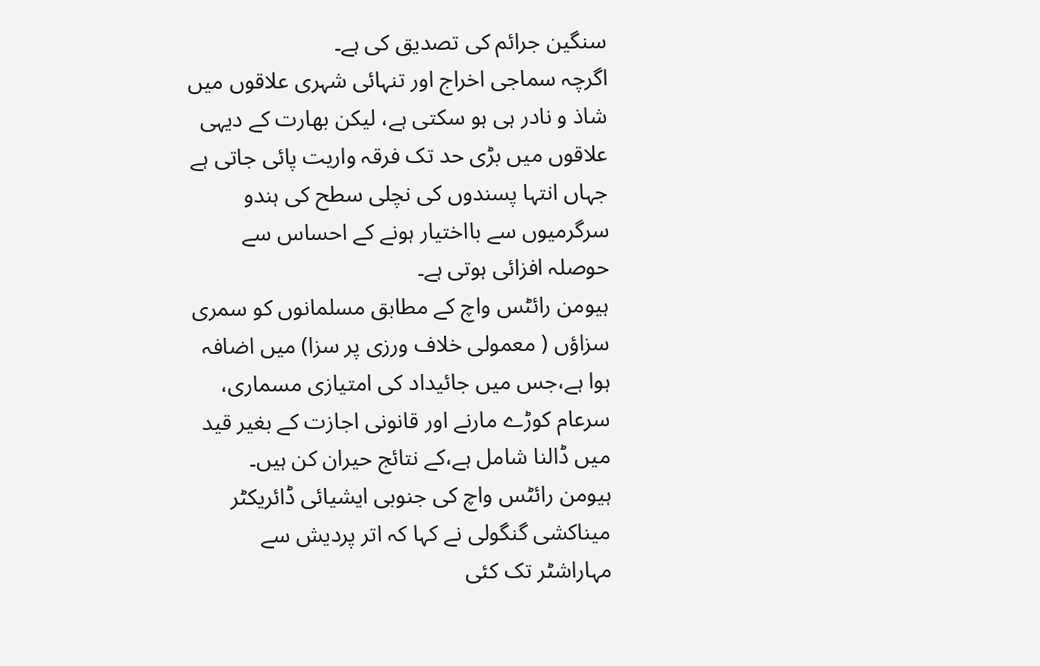سنگین جرائم کی تصدیق کی ہے۔
اگرچہ سماجی اخراج اور تنہائی شہری علاقوں میں شاذ و نادر ہی ہو سکتی ہے، لیکن بھارت کے دیہی علاقوں میں بڑی حد تک فرقہ واریت پائی جاتی ہے جہاں انتہا پسندوں کی نچلی سطح کی ہندو سرگرمیوں سے بااختیار ہونے کے احساس سے حوصلہ افزائی ہوتی ہے۔
ہیومن رائٹس واچ کے مطابق مسلمانوں کو سمری سزاؤں ( معمولی خلاف ورزی پر سزا) میں اضافہ ہوا ہے،جس میں جائیداد کی امتیازی مسماری، سرعام کوڑے مارنے اور قانونی اجازت کے بغیر قید میں ڈالنا شامل ہے،کے نتائج حیران کن ہیں۔
ہیومن رائٹس واچ کی جنوبی ایشیائی ڈائریکٹر میناکشی گنگولی نے کہا کہ اتر پردیش سے مہاراشٹر تک کئی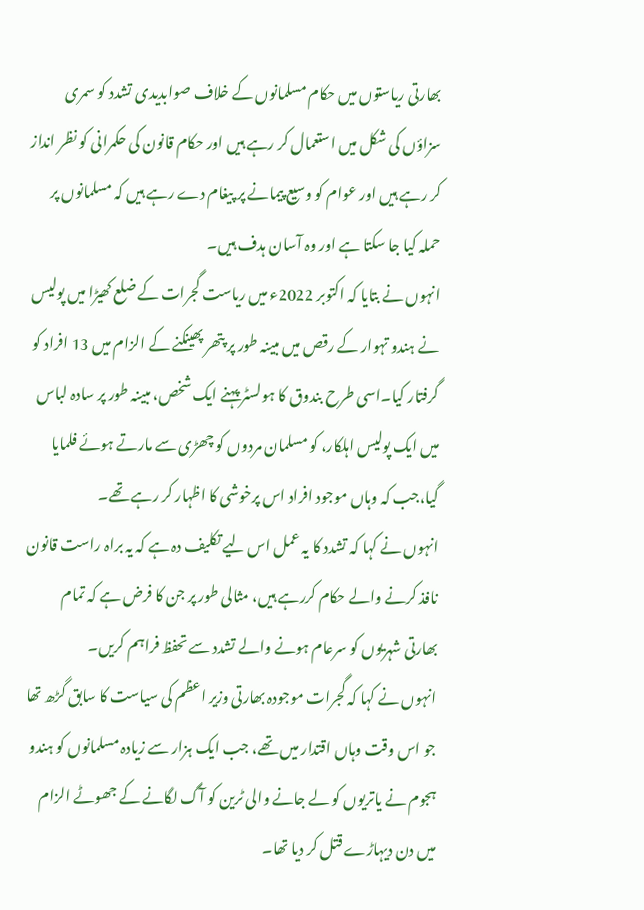بھارتی ریاستوں میں حکام مسلمانوں کے خلاف صوابدیدی تشدد کو سمری سزاؤں کی شکل میں استعمال کر رہے ہیں اور حکام قانون کی حکمرانی کو نظر انداز کر رہے ہیں اور عوام کو وسیع پیمانے پر پیغام دے رہے ہیں کہ مسلمانوں پر حملہ کیا جا سکتا ہے اور وہ آسان ہدف ہیں۔
انہوں نے بتایا کہ اکتوبر 2022ء میں ریاست گجرات کے ضلع کھیڑا میں پولیس نے ہندو تہوار کے رقص میں مبینہ طور پر پتھر پھینکنے کے الزام میں 13 افراد کو گرفتار کیا۔اسی طرح بندوق کا ہولسٹر پہنے ایک شخص، مبینہ طور پر سادہ لباس میں ایک پولیس اہلکار، کو مسلمان مردوں کو چھڑی سے مارتے ہوئے فلمایا گیا،جب کہ وہاں موجود افراد اس پرخوشی کا اظہار کر رہے تھے۔
انہوں نے کہا کہ تشدد کا یہ عمل اس لیے تکلیف دہ ہے کہ یہ براہ راست قانون نافذ کرنے والے حکام کررہے ہیں، مثالی طور پر جن کا فرض ہے کہ تمام بھارتی شہریوں کو سرعام ہونے والے تشدد سے تحفظ فراہم کریں۔
انہوں نے کہا کہ گجرات موجودہ بھارتی وزیر اعظم کی سیاست کا سابق گڑھ تھا جو اس وقت وہاں اقتدار میں تھے، جب ایک ہزار سے زیادہ مسلمانوں کو ہندو ہجوم نے یاتریوں کو لے جانے والی ٹرین کو آگ لگانے کے جھوٹے الزام میں دن دیہاڑے قتل کر دیا تھا۔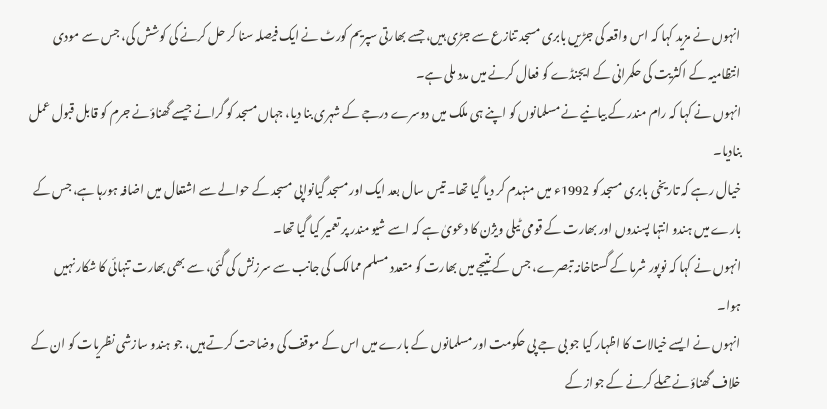انہوں نے مزید کہا کہ اس واقعہ کی جڑیں بابری مسجد تنازع سے جڑی ہیں، جسے بھارتی سپریم کورٹ نے ایک فیصلہ سنا کر حل کرنے کی کوشش کی، جس سے مودی انتظامیہ کے اکثریت کی حکمرانی کے ایجنڈے کو فعال کرنے میں مدد ملی ہے۔
انہوں نے کہا کہ رام مندر کے بیانیے نے مسلمانوں کو اپنے ہی ملک میں دوسرے درجے کے شہری بنا دیا، جہاں مسجد کو گرانے جیسے گھناؤنے جرم کو قابل قبول عمل بنادیا۔
خیال رہے کہ تاریخی بابری مسجد کو 1992ء میں منہدم کر دیا گیا تھا۔ تیس سال بعد ایک اور مسجد گیانواپی مسجد کے حوالے سے اشتعال میں اضافہ ہورہا ہے، جس کے بارے میں ہندو انتہا پسندوں اور بھارت کے قومی ٹیلی ویژن کا دعویٰ ہے کہ اسے شیو مندر پر تعمیر کیا گیا تھا۔
انہوں نے کہا کہ نوپور شرما کے گستاخانہ تبصرے، جس کے نتیجے میں بھارت کو متعدد مسلم ممالک کی جانب سے سرزنش کی گئی، سے بھی بھارت تنہائی کا شکار نہیں ہوا۔
انہوں نے ایسے خیالات کا اظہار کیا جو بی جے پی حکومت اور مسلمانوں کے بارے میں اس کے موقف کی وضاحت کرتے ہیں، جو ہندو سازشی نظریات کو ان کے خلاف گھناؤنے حملے کرنے کے جواز کے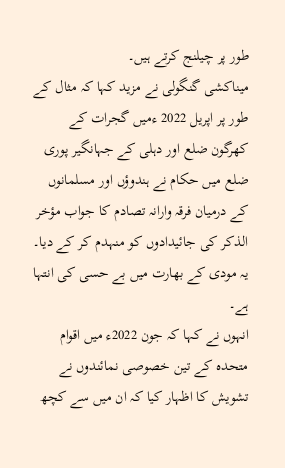طور پر چیلنج کرتے ہیں۔
میناکشی گنگولی نے مزید کہا کہ مثال کے طور پر اپریل 2022 ءمیں گجرات کے کھرگون ضلع اور دہلی کے جہانگیر پوری ضلع میں حکام نے ہندوؤں اور مسلمانوں کے درمیان فرقہ وارانہ تصادم کا جواب مؤخر الذکر کی جائیدادوں کو منہدم کر کے دیا۔ یہ مودی کے بھارت میں بے حسی کی انتہا ہے۔
انہوں نے کہا کہ جون 2022ء میں اقوام متحدہ کے تین خصوصی نمائندوں نے تشویش کا اظہار کیا کہ ان میں سے کچھ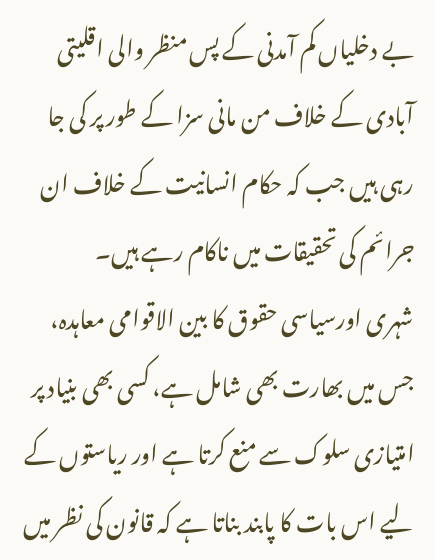بے دخلیاں کم آمدنی کے پس منظر والی اقلیتی آبادی کے خلاف من مانی سزا کے طور پر کی جا رہی ہیں جب کہ حکام انسانیت کے خلاف ان جرائم کی تحقیقات میں ناکام رہے ہیں۔
شہری اورسیاسی حقوق کا بین الاقوامی معاہدہ، جس میں بھارت بھی شامل ہے، کسی بھی بنیاد پر امتیازی سلوک سے منع کرتا ہے اور ریاستوں کے لیے اس بات کا پابند بناتا ہے کہ قانون کی نظر میں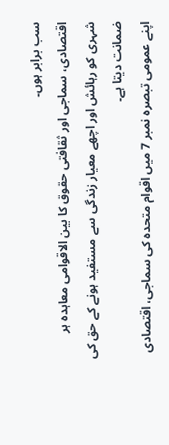سب برابر ہوں۔
اقتصادی، سماجی اور ثقافتی حقوق کا بین الاقوامی معاہدہ ہر شہری کو رہائش اور اچھے معیار زندگی سے مستفید ہونے کے حق کی ضمانت دیتا ہے۔
اپنے عمومی تبصرہ نمبر 7 میں اقوام متحدہ کی سماجی، اقتصادی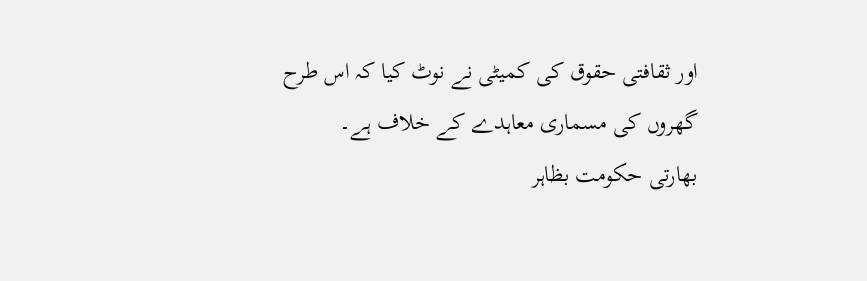اور ثقافتی حقوق کی کمیٹی نے نوٹ کیا کہ اس طرح گھروں کی مسماری معاہدے کے خلاف ہے۔
بھارتی حکومت بظاہر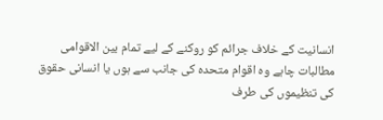انسانیت کے خلاف جرائم کو روکنے کے لیے تمام بین الاقوامی مطالبات چاہے وہ اقوام متحدہ کی جانب سے ہوں یا انسانی حقوق کی تنظیموں کی طرف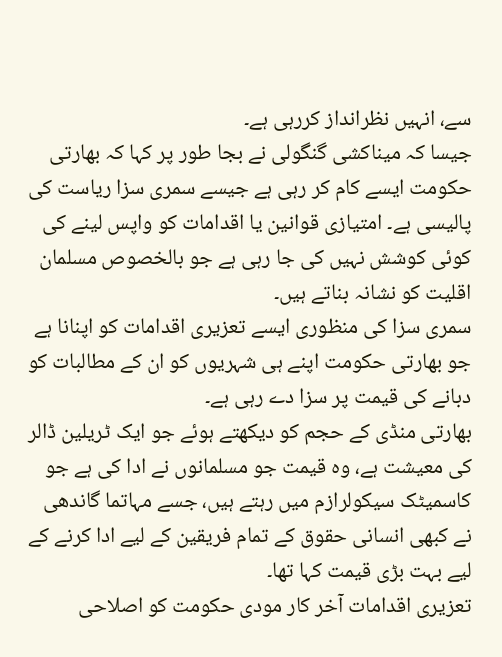سے، انہیں نظرانداز کررہی ہے۔
جیسا کہ میناکشی گنگولی نے بجا طور پر کہا کہ بھارتی حکومت ایسے کام کر رہی ہے جیسے سمری سزا ریاست کی پالیسی ہے۔ امتیازی قوانین یا اقدامات کو واپس لینے کی کوئی کوشش نہیں کی جا رہی ہے جو بالخصوص مسلمان اقلیت کو نشانہ بناتے ہیں۔
سمری سزا کی منظوری ایسے تعزیری اقدامات کو اپنانا ہے جو بھارتی حکومت اپنے ہی شہریوں کو ان کے مطالبات کو دبانے کی قیمت پر سزا دے رہی ہے۔
بھارتی منڈی کے حجم کو دیکھتے ہوئے جو ایک ٹریلین ڈالر کی معیشت ہے، وہ قیمت جو مسلمانوں نے ادا کی ہے جو کاسمیٹک سیکولرازم میں رہتے ہیں، جسے مہاتما گاندھی نے کبھی انسانی حقوق کے تمام فریقین کے لیے ادا کرنے کے لیے بہت بڑی قیمت کہا تھا۔
تعزیری اقدامات آخر کار مودی حکومت کو اصلاحی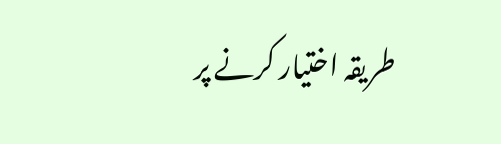طریقہ اختیار کرنے پر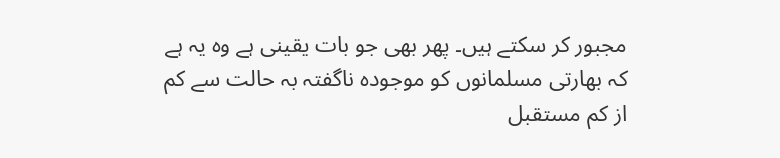مجبور کر سکتے ہیں۔ پھر بھی جو بات یقینی ہے وہ یہ ہے کہ بھارتی مسلمانوں کو موجودہ ناگفتہ بہ حالت سے کم از کم مستقبل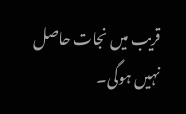قریب میں نجات حاصل نہیں ہوگی۔